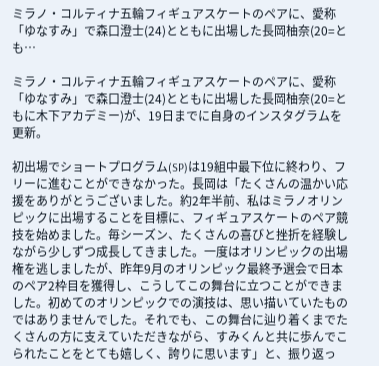ミラノ・コルティナ五輪フィギュアスケートのペアに、愛称「ゆなすみ」で森口澄士(24)とともに出場した長岡柚奈(20=とも…

ミラノ・コルティナ五輪フィギュアスケートのペアに、愛称「ゆなすみ」で森口澄士(24)とともに出場した長岡柚奈(20=ともに木下アカデミー)が、19日までに自身のインスタグラムを更新。

初出場でショートプログラム(SP)は19組中最下位に終わり、フリーに進むことができなかった。長岡は「たくさんの温かい応援をありがとうございました。約2年半前、私はミラノオリンピックに出場することを目標に、フィギュアスケートのペア競技を始めました。毎シーズン、たくさんの喜びと挫折を経験しながら少しずつ成長してきました。一度はオリンピックの出場権を逃しましたが、昨年9月のオリンピック最終予選会で日本のペア2枠目を獲得し、こうしてこの舞台に立つことができました。初めてのオリンピックでの演技は、思い描いていたものではありませんでした。それでも、この舞台に辿り着くまでたくさんの方に支えていただきながら、すみくんと共に歩んでこられたことをとても嬉しく、誇りに思います」と、振り返っ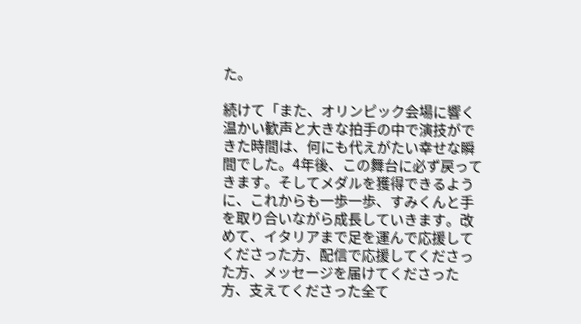た。

続けて「また、オリンピック会場に響く温かい歓声と大きな拍手の中で演技ができた時間は、何にも代えがたい幸せな瞬間でした。4年後、この舞台に必ず戻ってきます。そしてメダルを獲得できるように、これからも一歩一歩、すみくんと手を取り合いながら成長していきます。改めて、イタリアまで足を運んで応援してくださった方、配信で応援してくださった方、メッセージを届けてくださった方、支えてくださった全て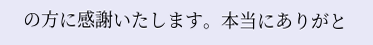の方に感謝いたします。本当にありがと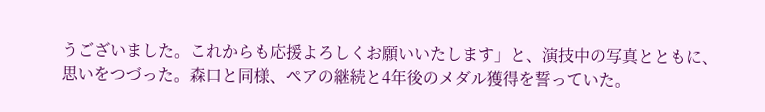うございました。これからも応援よろしくお願いいたします」と、演技中の写真とともに、思いをつづった。森口と同様、ペアの継続と4年後のメダル獲得を誓っていた。